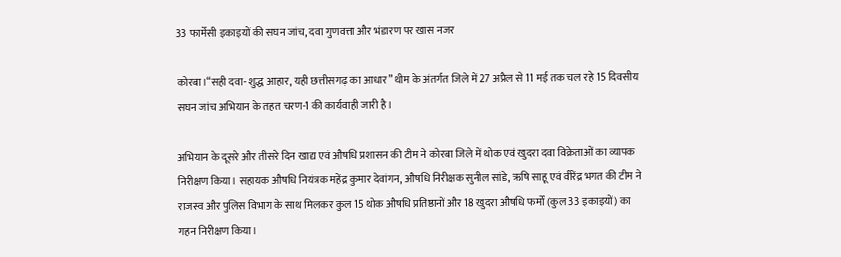33 फार्मेसी इकाइयों की सघन जांच, दवा गुणवत्ता और भंडारण पर खास नजर

कोरबा।“सही दवा- शुद्ध आहार, यही छत्तीसगढ़ का आधार” थीम के अंतर्गत जिले में 27 अप्रैल से 11 मई तक चल रहे 15 दिवसीय सघन जांच अभियान के तहत चरण-1 की कार्यवाही जारी है।

अभियान के दूसरे और तीसरे दिन खाद्य एवं औषधि प्रशासन की टीम ने कोरबा जिले में थोक एवं खुदरा दवा विक्रेताओं का व्यापक निरीक्षण किया। सहायक औषधि नियंत्रक महेंद्र कुमार देवांगन, औषधि निरीक्षक सुनील सांडे, ऋषि साहू एवं वीरेंद्र भगत की टीम ने राजस्व और पुलिस विभाग के साथ मिलकर कुल 15 थोक औषधि प्रतिष्ठानों और 18 खुदरा औषधि फर्मों (कुल 33 इकाइयों) का गहन निरीक्षण किया।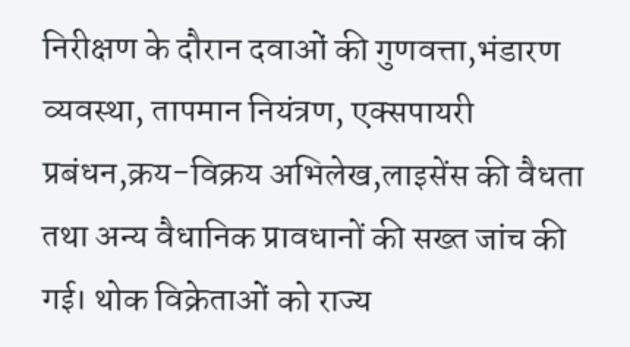निरीक्षण के दौरान दवाओं की गुणवत्ता,भंडारण व्यवस्था, तापमान नियंत्रण, एक्सपायरी प्रबंधन,क्रय-विक्रय अभिलेख,लाइसेंस की वैधता तथा अन्य वैधानिक प्रावधानों की सख्त जांच की गई। थोक विक्रेताओं को राज्य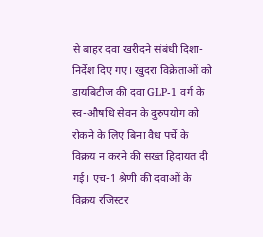से बाहर दवा खरीदने संबंधी दिशा-निर्देश दिए गए। खुदरा विक्रेताओं को डायबिटीज की दवा GLP-1 वर्ग के स्व-औषधि सेवन के दुरुपयोग को रोकने के लिए बिना वैध पर्चे के विक्रय न करने की सख्त हिदायत दी गई। एच-1 श्रेणी की दवाओं के विक्रय रजिस्टर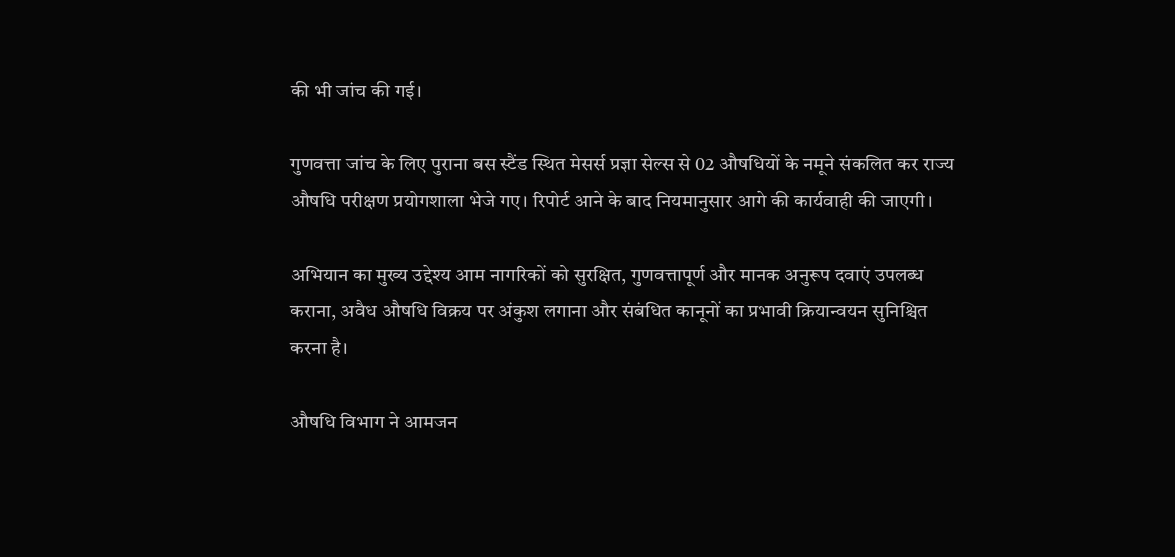की भी जांच की गई।

गुणवत्ता जांच के लिए पुराना बस स्टैंड स्थित मेसर्स प्रज्ञा सेल्स से 02 औषधियों के नमूने संकलित कर राज्य औषधि परीक्षण प्रयोगशाला भेजे गए। रिपोर्ट आने के बाद नियमानुसार आगे की कार्यवाही की जाएगी।

अभियान का मुख्य उद्देश्य आम नागरिकों को सुरक्षित, गुणवत्तापूर्ण और मानक अनुरूप दवाएं उपलब्ध कराना, अवैध औषधि विक्रय पर अंकुश लगाना और संबंधित कानूनों का प्रभावी क्रियान्वयन सुनिश्चित करना है।

औषधि विभाग ने आमजन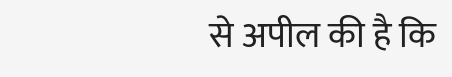से अपील की है कि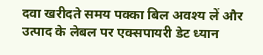दवा खरीदते समय पक्का बिल अवश्य लें और उत्पाद के लेबल पर एक्सपायरी डेट ध्यान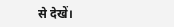से देखें।